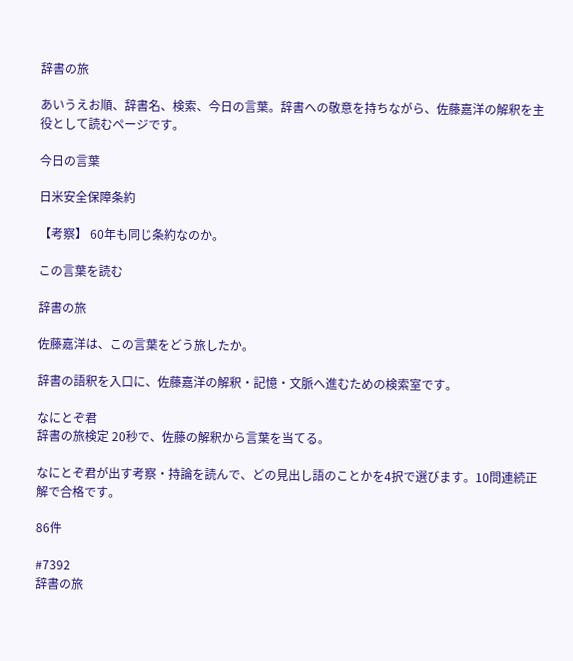辞書の旅

あいうえお順、辞書名、検索、今日の言葉。辞書への敬意を持ちながら、佐藤嘉洋の解釈を主役として読むページです。

今日の言葉

日米安全保障条約

【考察】 60年も同じ条約なのか。

この言葉を読む

辞書の旅

佐藤嘉洋は、この言葉をどう旅したか。

辞書の語釈を入口に、佐藤嘉洋の解釈・記憶・文脈へ進むための検索室です。

なにとぞ君
辞書の旅検定 20秒で、佐藤の解釈から言葉を当てる。

なにとぞ君が出す考察・持論を読んで、どの見出し語のことかを4択で選びます。10問連続正解で合格です。

86件

#7392
辞書の旅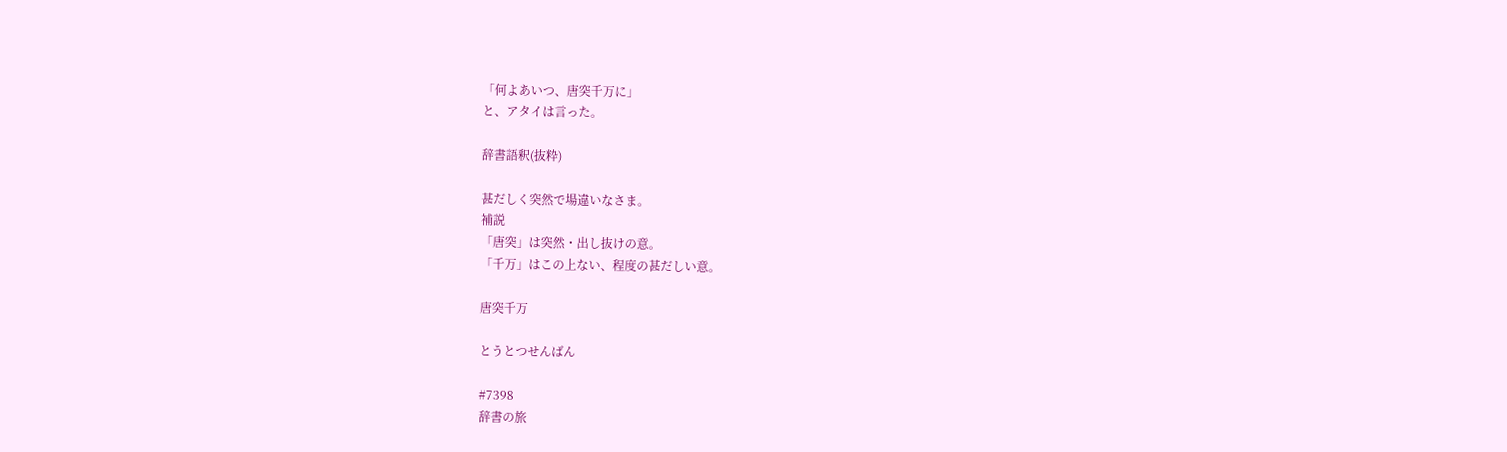「何よあいつ、唐突千万に」
と、アタイは言った。

辞書語釈(抜粋)

甚だしく突然で場違いなさま。
補説
「唐突」は突然・出し抜けの意。
「千万」はこの上ない、程度の甚だしい意。

唐突千万

とうとつせんばん

#7398
辞書の旅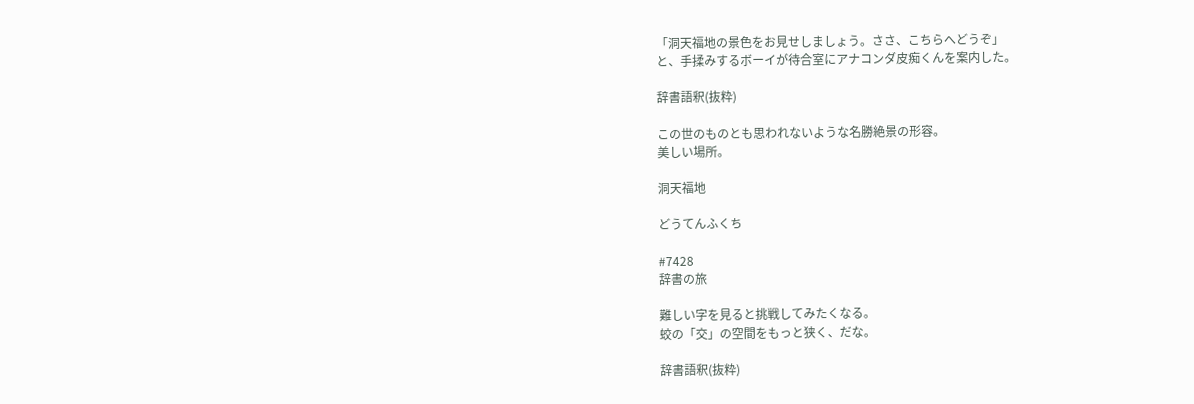「洞天福地の景色をお見せしましょう。ささ、こちらへどうぞ」
と、手揉みするボーイが待合室にアナコンダ皮痴くんを案内した。

辞書語釈(抜粋)

この世のものとも思われないような名勝絶景の形容。
美しい場所。

洞天福地

どうてんふくち

#7428
辞書の旅

難しい字を見ると挑戦してみたくなる。
蛟の「交」の空間をもっと狭く、だな。

辞書語釈(抜粋)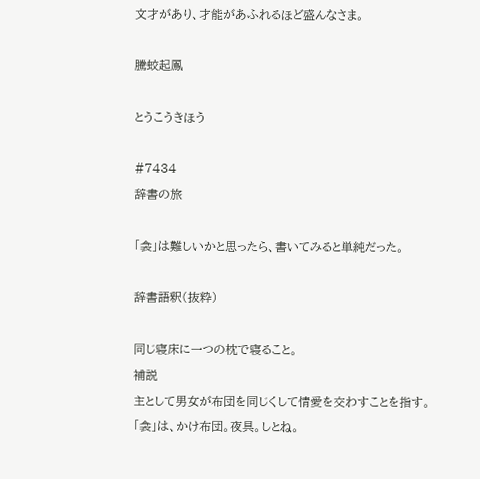文才があり、才能があふれるほど盛んなさま。

騰蛟起鳳

とうこうきほう

#7434
辞書の旅

「衾」は難しいかと思ったら、書いてみると単純だった。

辞書語釈(抜粋)

同じ寝床に一つの枕で寝ること。
補説
主として男女が布団を同じくして情愛を交わすことを指す。
「衾」は、かけ布団。夜具。しとね。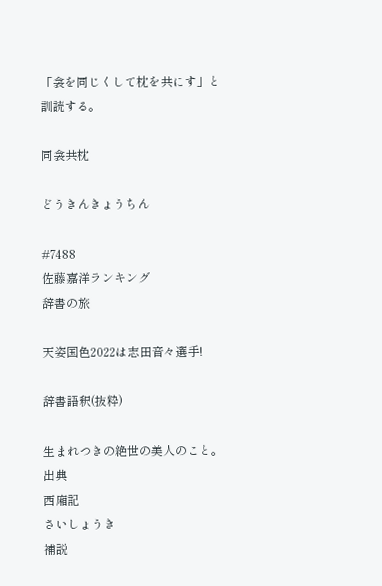「衾を同じくして枕を共にす」と訓読する。

同衾共枕

どうきんきょうちん

#7488
佐藤嘉洋ランキング
辞書の旅

天姿国色2022は志田音々選手!

辞書語釈(抜粋)

生まれつきの絶世の美人のこと。
出典
西廂記
さいしょうき
補説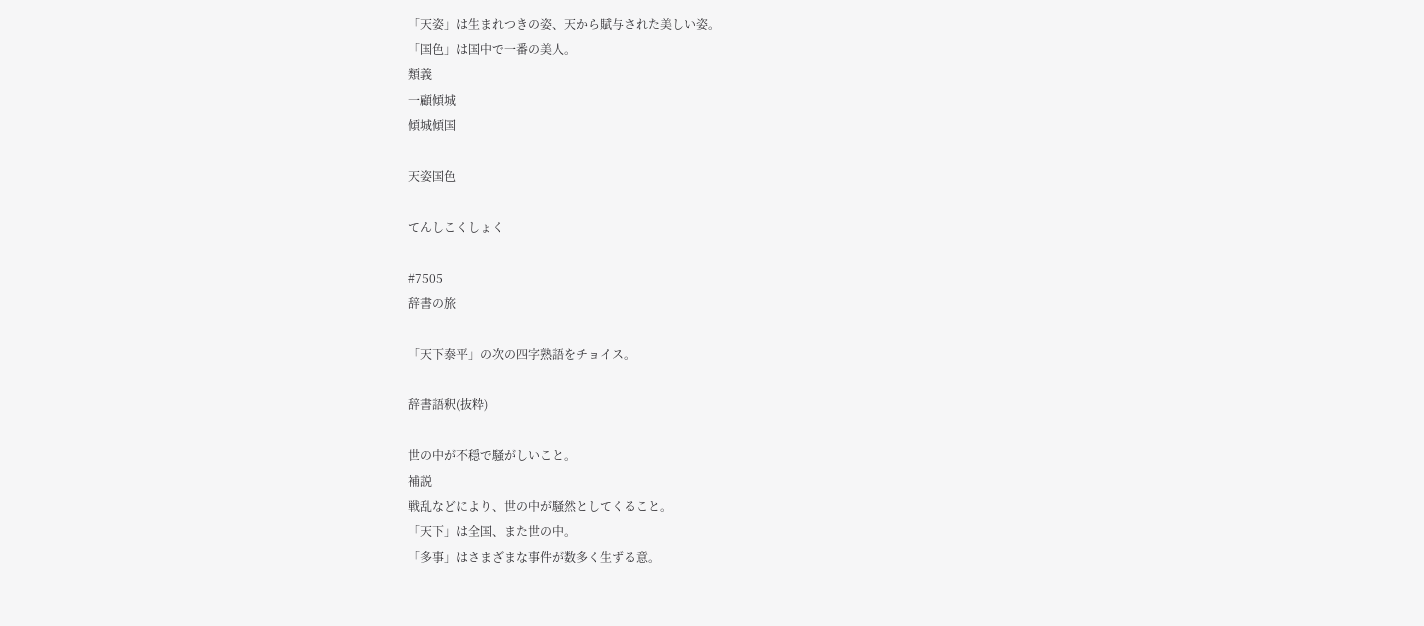「天姿」は生まれつきの姿、天から賦与された美しい姿。
「国色」は国中で一番の美人。
類義
一顧傾城
傾城傾国

天姿国色

てんしこくしょく

#7505
辞書の旅

「天下泰平」の次の四字熟語をチョイス。

辞書語釈(抜粋)

世の中が不穏で騒がしいこと。
補説
戦乱などにより、世の中が騒然としてくること。
「天下」は全国、また世の中。
「多事」はさまざまな事件が数多く生ずる意。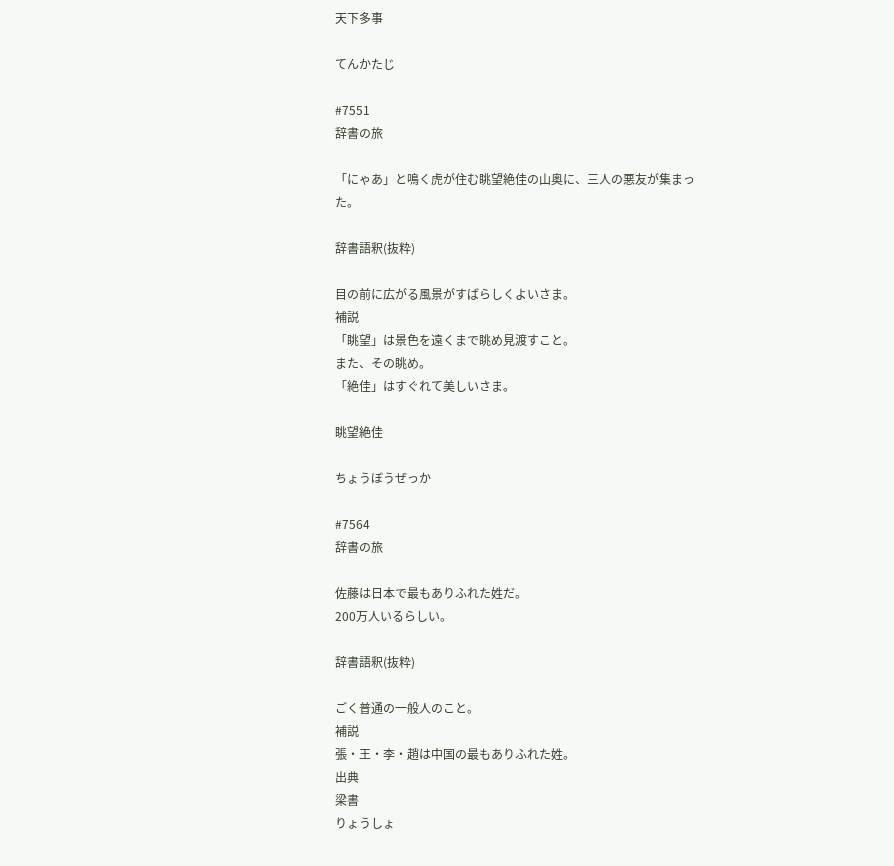天下多事

てんかたじ

#7551
辞書の旅

「にゃあ」と鳴く虎が住む眺望絶佳の山奥に、三人の悪友が集まった。

辞書語釈(抜粋)

目の前に広がる風景がすばらしくよいさま。
補説
「眺望」は景色を遠くまで眺め見渡すこと。
また、その眺め。
「絶佳」はすぐれて美しいさま。

眺望絶佳

ちょうぼうぜっか

#7564
辞書の旅

佐藤は日本で最もありふれた姓だ。
200万人いるらしい。

辞書語釈(抜粋)

ごく普通の一般人のこと。
補説
張・王・李・趙は中国の最もありふれた姓。
出典
梁書
りょうしょ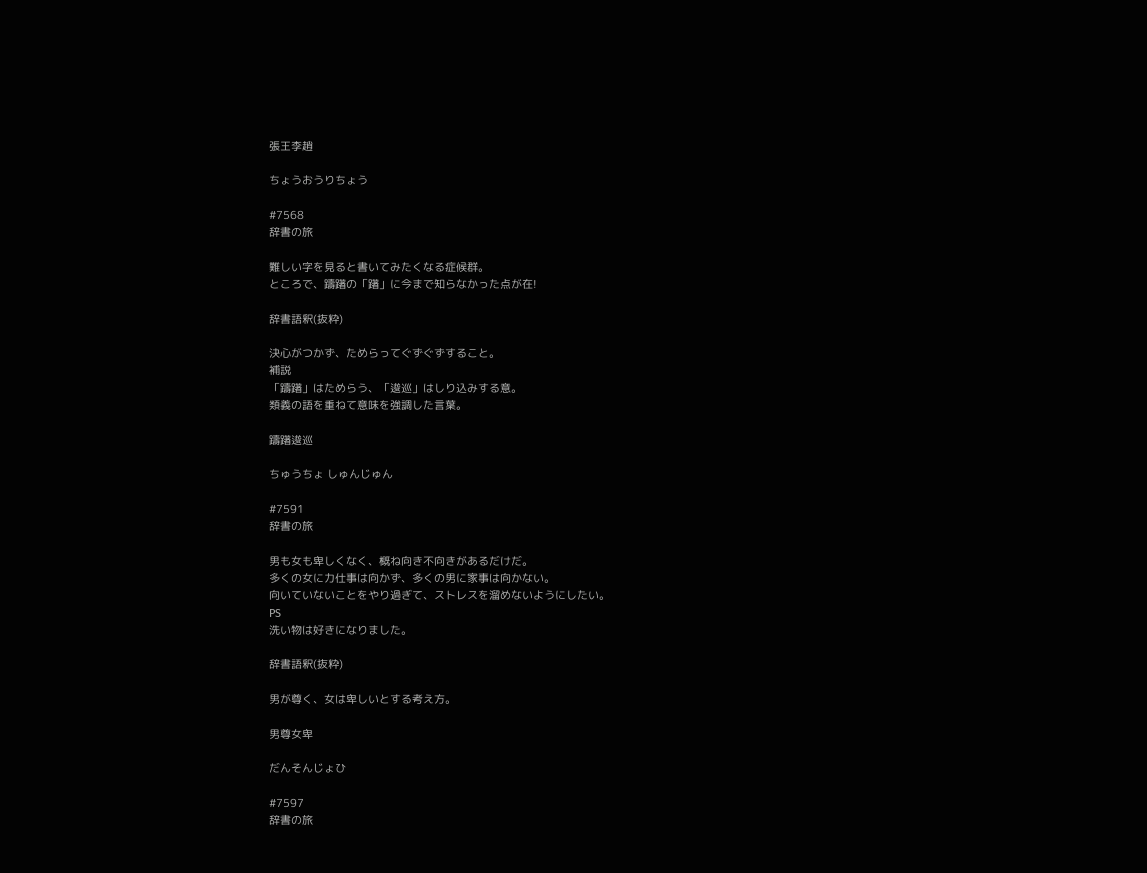張王李趙

ちょうおうりちょう

#7568
辞書の旅

難しい字を見ると書いてみたくなる症候群。
ところで、躊躇の「躇」に今まで知らなかった点が在!

辞書語釈(抜粋)

決心がつかず、ためらってぐずぐずすること。
補説
「躊躇」はためらう、「逡巡」はしり込みする意。
類義の語を重ねて意味を強調した言葉。

躊躇逡巡

ちゅうちょ しゅんじゅん

#7591
辞書の旅

男も女も卑しくなく、概ね向き不向きがあるだけだ。
多くの女に力仕事は向かず、多くの男に家事は向かない。
向いていないことをやり過ぎて、ストレスを溜めないようにしたい。
PS
洗い物は好きになりました。

辞書語釈(抜粋)

男が尊く、女は卑しいとする考え方。

男尊女卑

だんそんじょひ

#7597
辞書の旅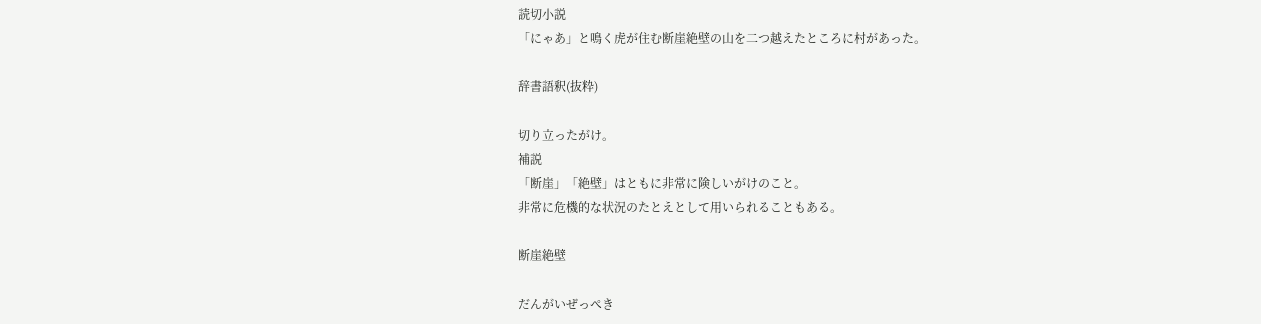読切小説
「にゃあ」と鳴く虎が住む断崖絶壁の山を二つ越えたところに村があった。

辞書語釈(抜粋)

切り立ったがけ。
補説
「断崖」「絶壁」はともに非常に険しいがけのこと。
非常に危機的な状況のたとえとして用いられることもある。

断崖絶壁

だんがいぜっぺき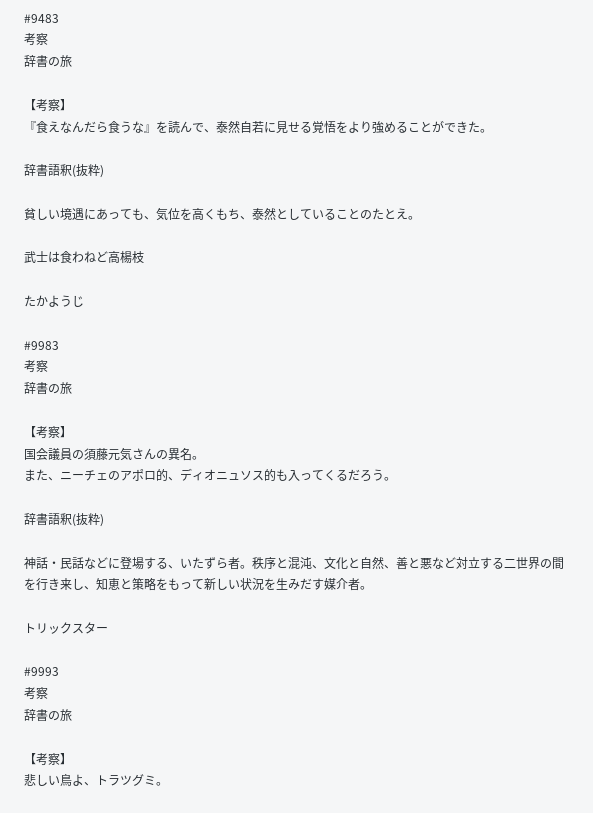#9483
考察
辞書の旅

【考察】
『食えなんだら食うな』を読んで、泰然自若に見せる覚悟をより強めることができた。

辞書語釈(抜粋)

貧しい境遇にあっても、気位を高くもち、泰然としていることのたとえ。

武士は食わねど高楊枝

たかようじ

#9983
考察
辞書の旅

【考察】
国会議員の須藤元気さんの異名。
また、ニーチェのアポロ的、ディオニュソス的も入ってくるだろう。

辞書語釈(抜粋)

神話・民話などに登場する、いたずら者。秩序と混沌、文化と自然、善と悪など対立する二世界の間を行き来し、知恵と策略をもって新しい状況を生みだす媒介者。

トリックスター

#9993
考察
辞書の旅

【考察】
悲しい鳥よ、トラツグミ。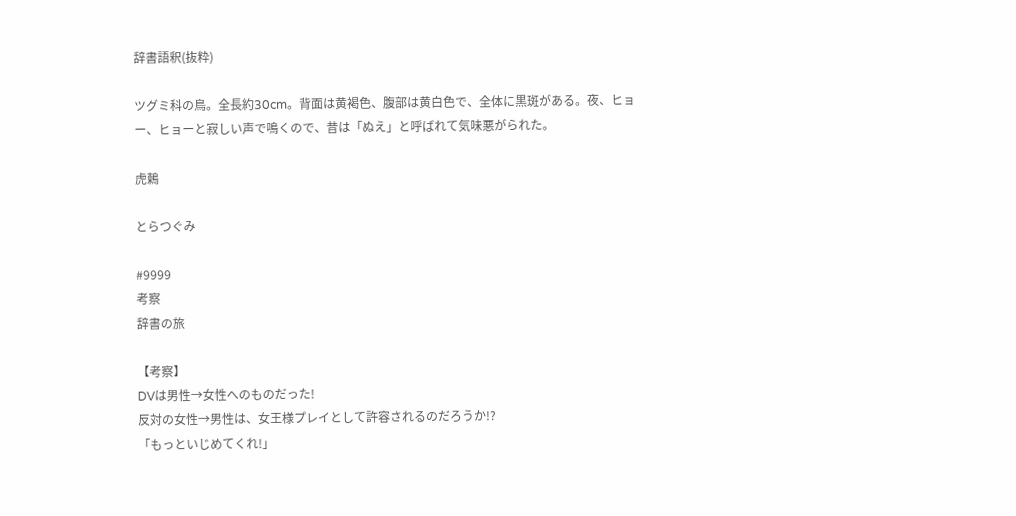辞書語釈(抜粋)

ツグミ科の鳥。全長約30cm。背面は黄褐色、腹部は黄白色で、全体に黒斑がある。夜、ヒョー、ヒョーと寂しい声で鳴くので、昔は「ぬえ」と呼ばれて気味悪がられた。

虎鶫

とらつぐみ

#9999
考察
辞書の旅

【考察】
DVは男性→女性へのものだった!
反対の女性→男性は、女王様プレイとして許容されるのだろうか!?
「もっといじめてくれ!」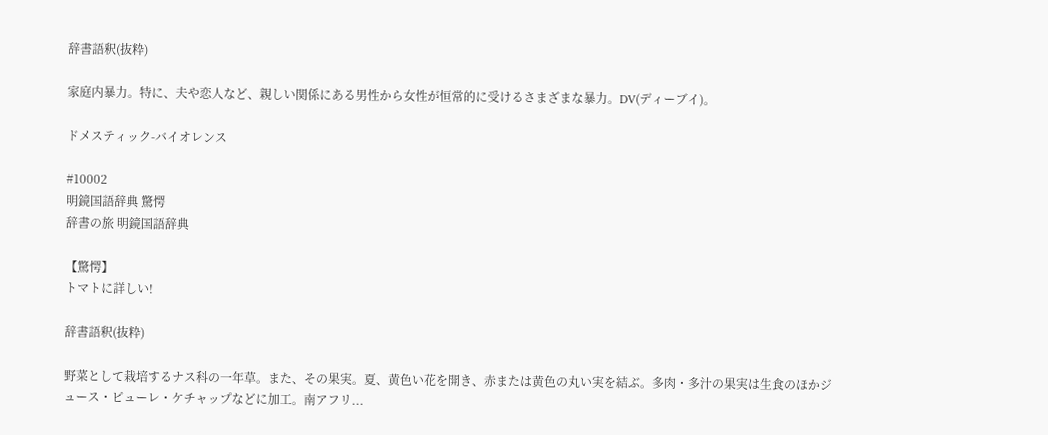辞書語釈(抜粋)

家庭内暴力。特に、夫や恋人など、親しい関係にある男性から女性が恒常的に受けるさまざまな暴力。DV(ディーブイ)。

ドメスティック-バイオレンス

#10002
明鏡国語辞典 驚愕
辞書の旅 明鏡国語辞典

【驚愕】
トマトに詳しい!

辞書語釈(抜粋)

野菜として栽培するナス科の一年草。また、その果実。夏、黄色い花を開き、赤または黄色の丸い実を結ぶ。多肉・多汁の果実は生食のほかジュース・ピューレ・ケチャップなどに加工。南アフリ...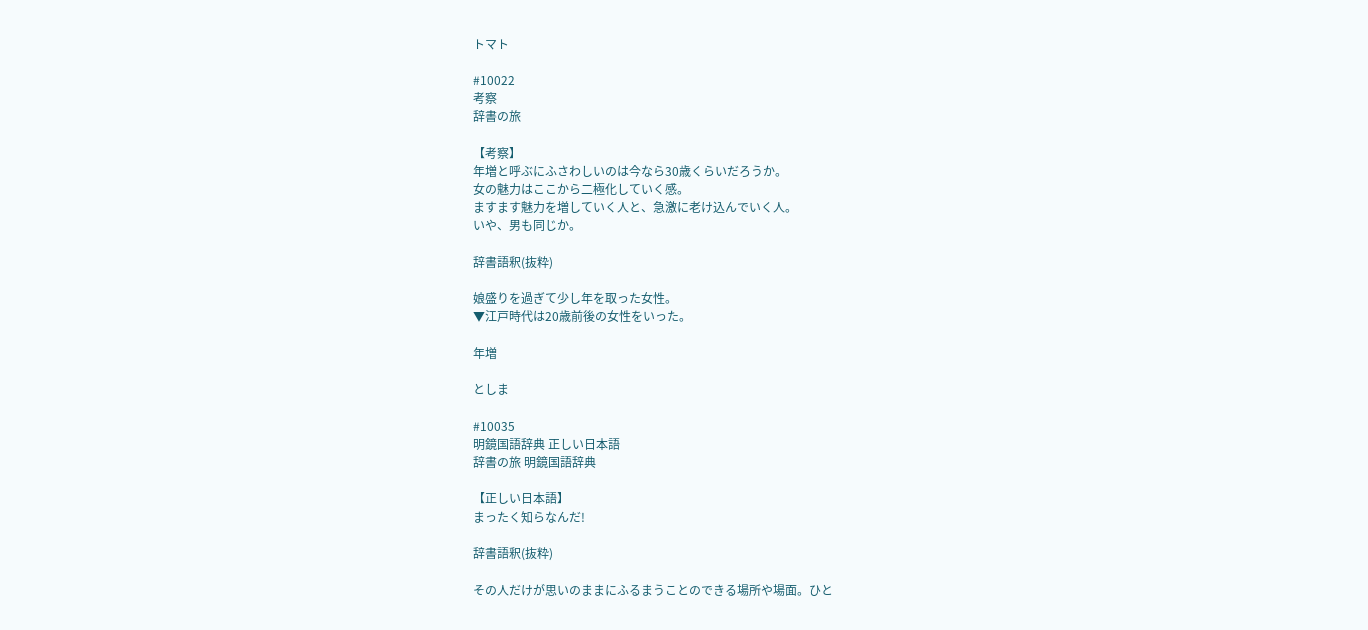トマト

#10022
考察
辞書の旅

【考察】
年増と呼ぶにふさわしいのは今なら30歳くらいだろうか。
女の魅力はここから二極化していく感。
ますます魅力を増していく人と、急激に老け込んでいく人。
いや、男も同じか。

辞書語釈(抜粋)

娘盛りを過ぎて少し年を取った女性。
▼江戸時代は20歳前後の女性をいった。

年増

としま

#10035
明鏡国語辞典 正しい日本語
辞書の旅 明鏡国語辞典

【正しい日本語】
まったく知らなんだ!

辞書語釈(抜粋)

その人だけが思いのままにふるまうことのできる場所や場面。ひと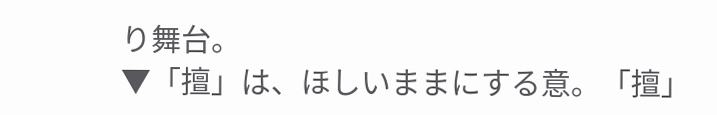り舞台。
▼「擅」は、ほしいままにする意。「擅」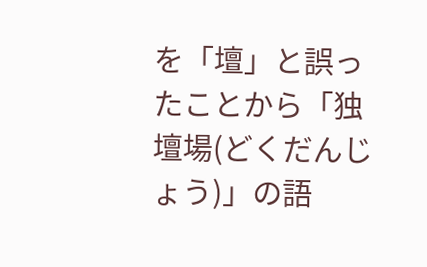を「壇」と誤ったことから「独壇場(どくだんじょう)」の語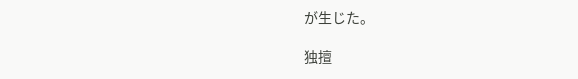が生じた。

独擅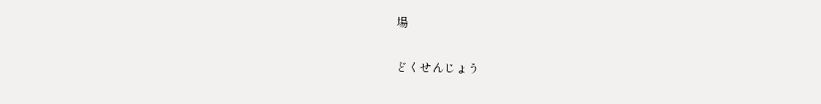場

どくせんじょう